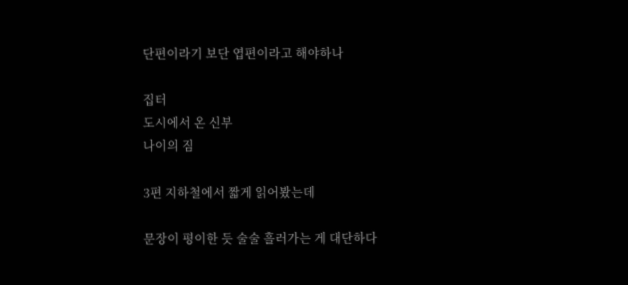단편이라기 보단 엽편이라고 해야하나

집터
도시에서 온 신부
나이의 짐

3편 지하철에서 짧게 읽어봤는데

문장이 평이한 듯 술술 흘러가는 게 대단하다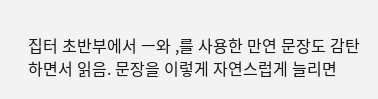집터 초반부에서 ㅡ와 ,를 사용한 만연 문장도 감탄하면서 읽음. 문장을 이렇게 자연스럽게 늘리면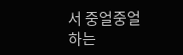서 중얼중얼하는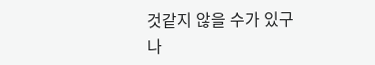것같지 않을 수가 있구나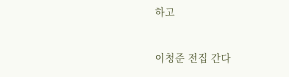하고

이청준 전집 간다